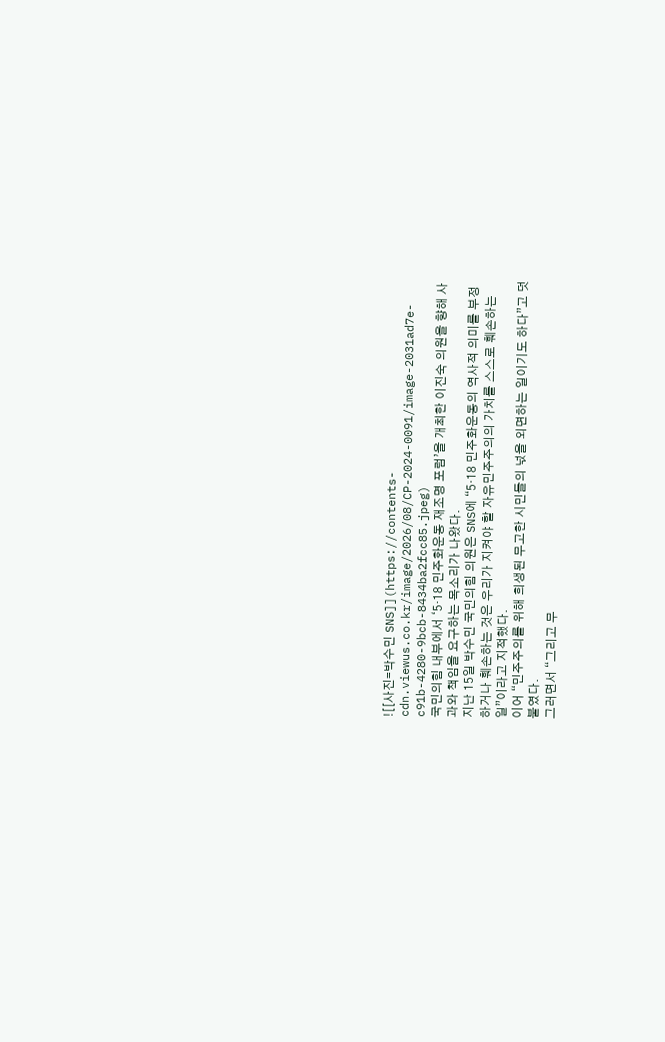![[사진=박수민 SNS]](https://contents-cdn.viewus.co.kr/image/2026/08/CP-2024-0091/image-2031ad7e-c91b-4280-9bcb-8434ba2fcc85.jpeg)
국민의힘 내부에서 ‘5·18 민주화운동 재조명 포럼’을 개최한 이진숙 의원을 향해 사과와 책임을 요구하는 목소리가 나왔다.
지난 15일 박수민 국민의힘 의원은 SNS에 “5·18 민주화운동의 역사적 의미를 부정하거나 훼손하는 것은 우리가 지켜야 할 자유민주주의의 가치를 스스로 훼손하는 일”이라고 지적했다.
이어 “민주주의를 위해 희생된 무고한 시민들의 넋을 외면하는 일이기도 하다”고 덧붙였다.
그러면서 “그리고 무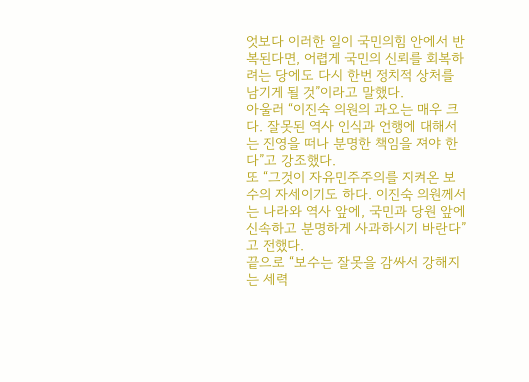엇보다 이러한 일이 국민의힘 안에서 반복된다면, 어렵게 국민의 신뢰를 회복하려는 당에도 다시 한번 정치적 상처를 남기게 될 것”이라고 말했다.
아울러 “이진숙 의원의 과오는 매우 크다. 잘못된 역사 인식과 언행에 대해서는 진영을 떠나 분명한 책임을 져야 한다”고 강조했다.
또 “그것이 자유민주주의를 지켜온 보수의 자세이기도 하다. 이진숙 의원께서는 나라와 역사 앞에, 국민과 당원 앞에 신속하고 분명하게 사과하시기 바란다”고 전했다.
끝으로 “보수는 잘못을 감싸서 강해지는 세력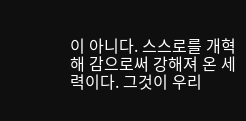이 아니다. 스스로를 개혁해 감으로써 강해져 온 세력이다. 그것이 우리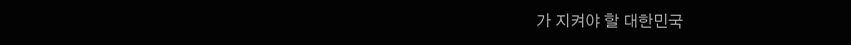가 지켜야 할 대한민국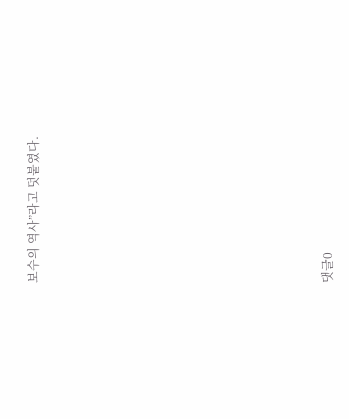보수의 역사”라고 덧붙였다.










댓글0